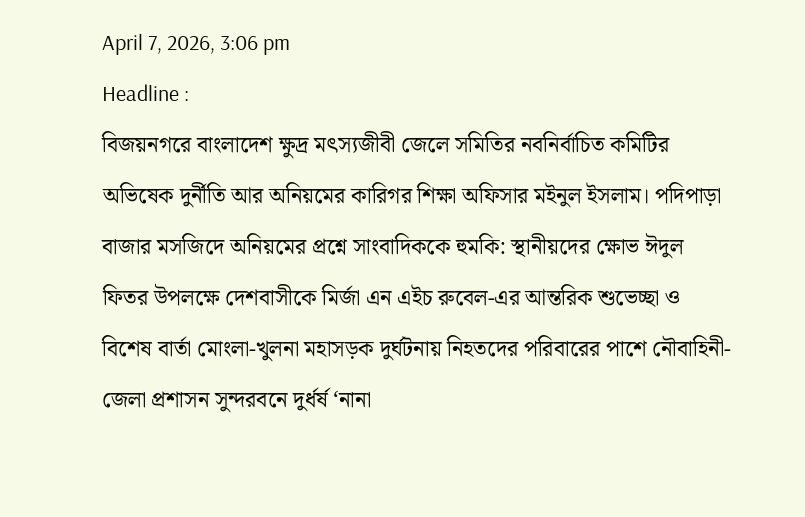April 7, 2026, 3:06 pm
Headline :
বিজয়নগরে বাংলাদেশ ক্ষুদ্র মৎস্যজীবী জেলে সমিতির নবনির্বাচিত কমিটির অভিষেক দুর্নীতি আর অনিয়মের কারিগর শিক্ষা অফিসার মইনুল ইসলাম। পদিপাড়া বাজার মসজিদে অনিয়মের প্রশ্নে সাংবাদিককে হুমকি: স্থানীয়দের ক্ষোভ ঈদুল ফিতর উপলক্ষে দেশবাসীকে মির্জা এন এইচ রুবেল-এর আন্তরিক শুভেচ্ছা ও বিশেষ বার্তা মোংলা-খুলনা মহাসড়ক দুর্ঘটনায় নিহতদের পরিবারের পাশে নৌবাহিনী-জেলা প্রশাসন সুন্দরবনে দুর্ধর্ষ ‘নানা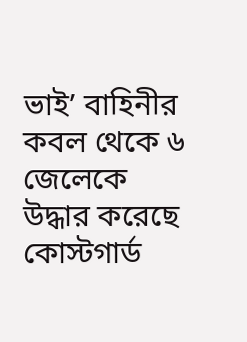ভাই’ বাহিনীর কবল থেকে ৬ জেলেকে উদ্ধার করেছে কোস্টগার্ড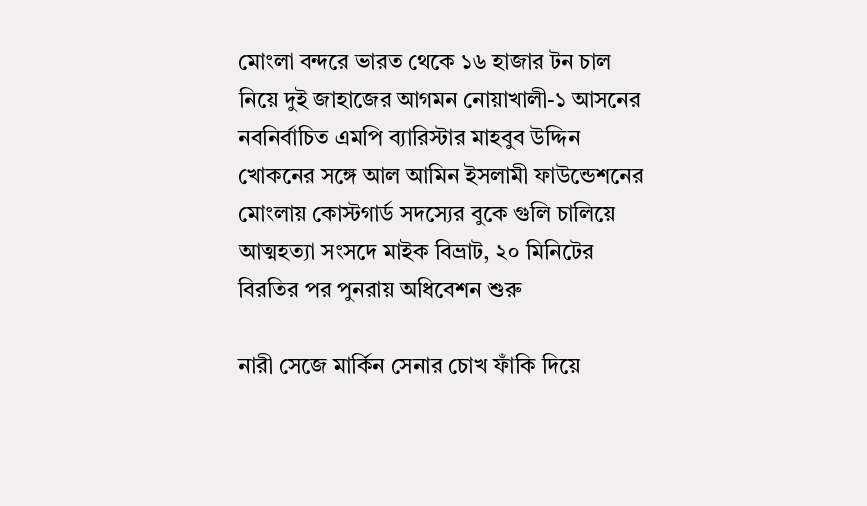মোংলা বন্দরে ভারত থেকে ১৬ হাজার টন চাল নিয়ে দুই জাহাজের আগমন নোয়াখালী-১ আসনের নবনির্বাচিত এমপি ব্যারিস্টার মাহবুব উদ্দিন খোকনের সঙ্গে আল আমিন ইসলামী ফাউন্ডেশনের মোংলায় কোস্টগার্ড সদস্যের বুকে গুলি চালিয়ে  আত্মহত্যা সংসদে মাইক বিভ্রাট, ২০ মিনিটের বিরতির পর পুনরায় অধিবেশন শুরু

নারী সেজে মার্কিন সেনার চোখ ফাঁকি দিয়ে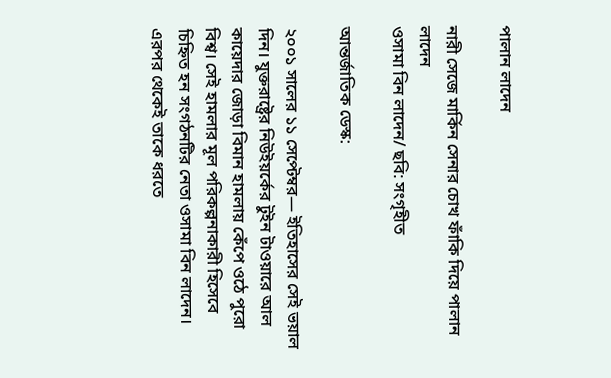পালান লাদেন

নারী সেজে মার্কিন সেনার চোখ ফাঁকি দিয়ে পালান লাদেন
ওসামা বিন লাদেন/ ছবি: সংগৃহীত

আন্তর্জাতিক ডেস্ক:

২০০১ সালের ১১ সেপ্টেম্বর— ইতিহাসের সেই ভয়াল দিন। যুক্তরাষ্ট্রের নিউইয়র্কের টুইন টাওয়ারে আল কায়েদার জোড়া বিমান হামলায় কেঁপে ওঠে পুরো বিশ্ব। সেই হামলার মূল পরিকল্পনাকারী হিসেবে চিহ্নিত হন সংগঠনটির নেতা ওসামা বিন লাদেন। এরপর থেকেই তাকে ধরতে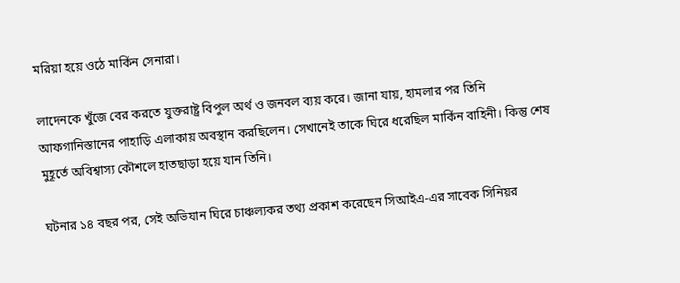মরিয়া হয়ে ওঠে মার্কিন সেনারা।

লাদেনকে খুঁজে বের করতে যুক্তরাষ্ট্র বিপুল অর্থ ও জনবল ব্যয় করে। জানা যায়, হামলার পর তিনি আফগানিস্তানের পাহাড়ি এলাকায় অবস্থান করছিলেন। সেখানেই তাকে ঘিরে ধরেছিল মার্কিন বাহিনী। কিন্তু শেষ মুহূর্তে অবিশ্বাস্য কৌশলে হাতছাড়া হয়ে যান তিনি।

ঘটনার ১৪ বছর পর, সেই অভিযান ঘিরে চাঞ্চল্যকর তথ্য প্রকাশ করেছেন সিআইএ-এর সাবেক সিনিয়র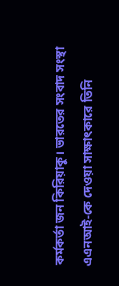কর্মকর্তা জন কিরিয়াকু। ভারতের সংবাদ সংস্থা এএনআই-কে দেওয়া সাক্ষাৎকারে তিনি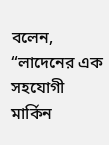বলেন, “লাদেনের এক সহযোগী মার্কিন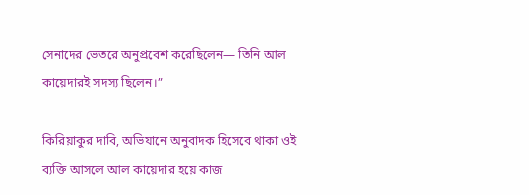সেনাদের ভেতরে অনুপ্রবেশ করেছিলেন— তিনি আল কায়েদারই সদস্য ছিলেন।”

কিরিয়াকুর দাবি, অভিযানে অনুবাদক হিসেবে থাকা ওই ব্যক্তি আসলে আল কায়েদার হয়ে কাজ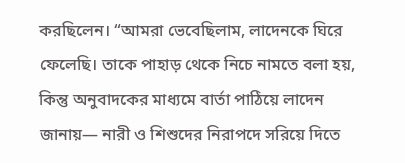করছিলেন। “আমরা ভেবেছিলাম, লাদেনকে ঘিরে ফেলেছি। তাকে পাহাড় থেকে নিচে নামতে বলা হয়, কিন্তু অনুবাদকের মাধ্যমে বার্তা পাঠিয়ে লাদেন জানায়— নারী ও শিশুদের নিরাপদে সরিয়ে দিতে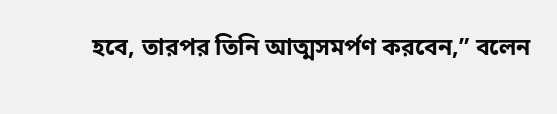হবে, তারপর তিনি আত্মসমর্পণ করবেন,” বলেন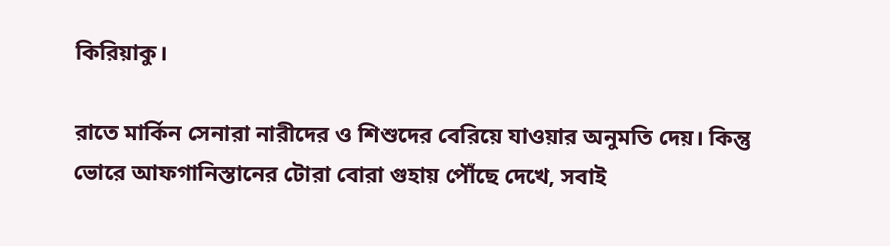কিরিয়াকু।

রাতে মার্কিন সেনারা নারীদের ও শিশুদের বেরিয়ে যাওয়ার অনুমতি দেয়। কিন্তু ভোরে আফগানিস্তানের টোরা বোরা গুহায় পৌঁছে দেখে, সবাই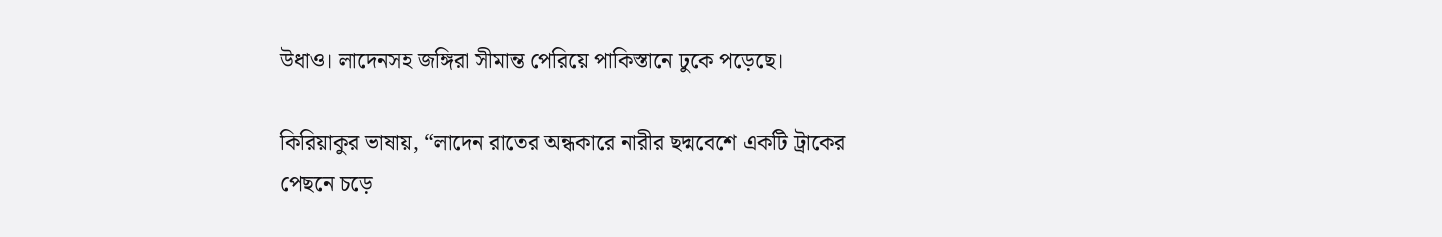উধাও। লাদেনসহ জঙ্গিরা সীমান্ত পেরিয়ে পাকিস্তানে ঢুকে পড়েছে।

কিরিয়াকুর ভাষায়, “লাদেন রাতের অন্ধকারে নারীর ছদ্মবেশে একটি ট্রাকের পেছনে চড়ে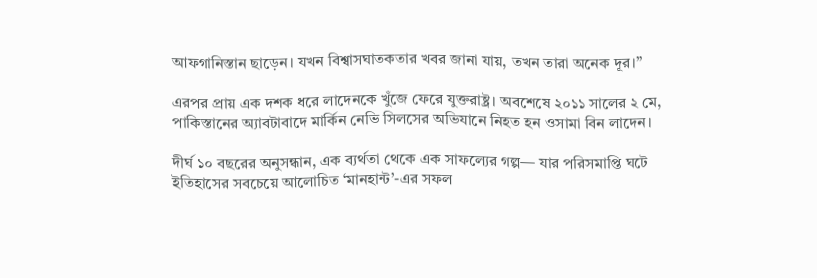আফগানিস্তান ছাড়েন। যখন বিশ্বাসঘাতকতার খবর জানা যায়, তখন তারা অনেক দূর।”

এরপর প্রায় এক দশক ধরে লাদেনকে খুঁজে ফেরে যুক্তরাষ্ট্র। অবশেষে ২০১১ সালের ২ মে, পাকিস্তানের অ্যাবটাবাদে মার্কিন নেভি সিলসের অভিযানে নিহত হন ওসামা বিন লাদেন।

দীর্ঘ ১০ বছরের অনুসন্ধান, এক ব্যর্থতা থেকে এক সাফল্যের গল্প— যার পরিসমাপ্তি ঘটে ইতিহাসের সবচেয়ে আলোচিত ‘মানহান্ট’-এর সফল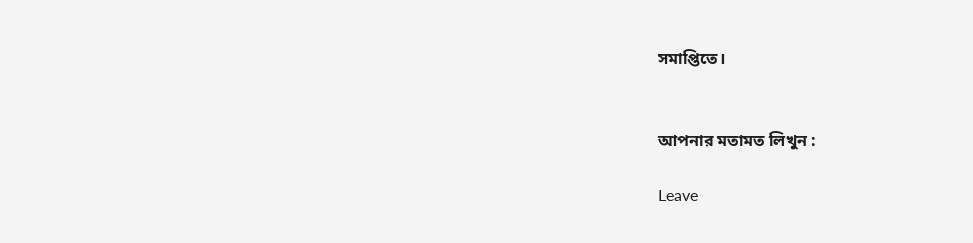সমাপ্তিতে।


আপনার মতামত লিখুন :

Leave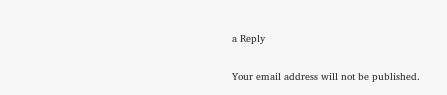a Reply

Your email address will not be published.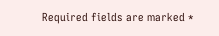Required fields are marked *